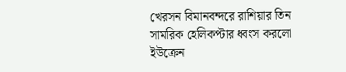খেরসন বিমানবন্দরে রাশিয়ার তিন সামরিক হেলিকপ্টার ধ্বংস করলো ইউক্রেন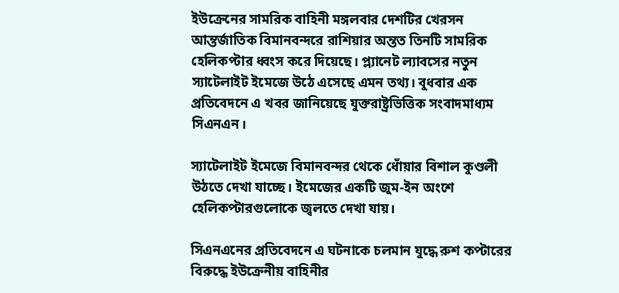ইউক্রেনের সামরিক বাহিনী মঙ্গলবার দেশটির খেরসন আন্তর্জাতিক বিমানবন্দরে রাশিয়ার অন্তত তিনটি সামরিক হেলিকপ্টার ধ্বংস করে দিয়েছে। প্ল্যানেট ল্যাবসের নতুন স্যাটেলাইট ইমেজে উঠে এসেছে এমন তথ্য। বুধবার এক প্রতিবেদনে এ খবর জানিয়েছে যুক্তরাষ্ট্রভিত্তিক সংবাদমাধ্যম সিএনএন।

স্যাটেলাইট ইমেজে বিমানবন্দর থেকে ধোঁয়ার বিশাল কুণ্ডলী উঠতে দেখা যাচ্ছে। ইমেজের একটি জুম-ইন অংশে হেলিকপ্টারগুলোকে জ্বলতে দেখা যায়।

সিএনএনের প্রতিবেদনে এ ঘটনাকে চলমান যুদ্ধে রুশ কপ্টারের বিরুদ্ধে ইউক্রেনীয় বাহিনীর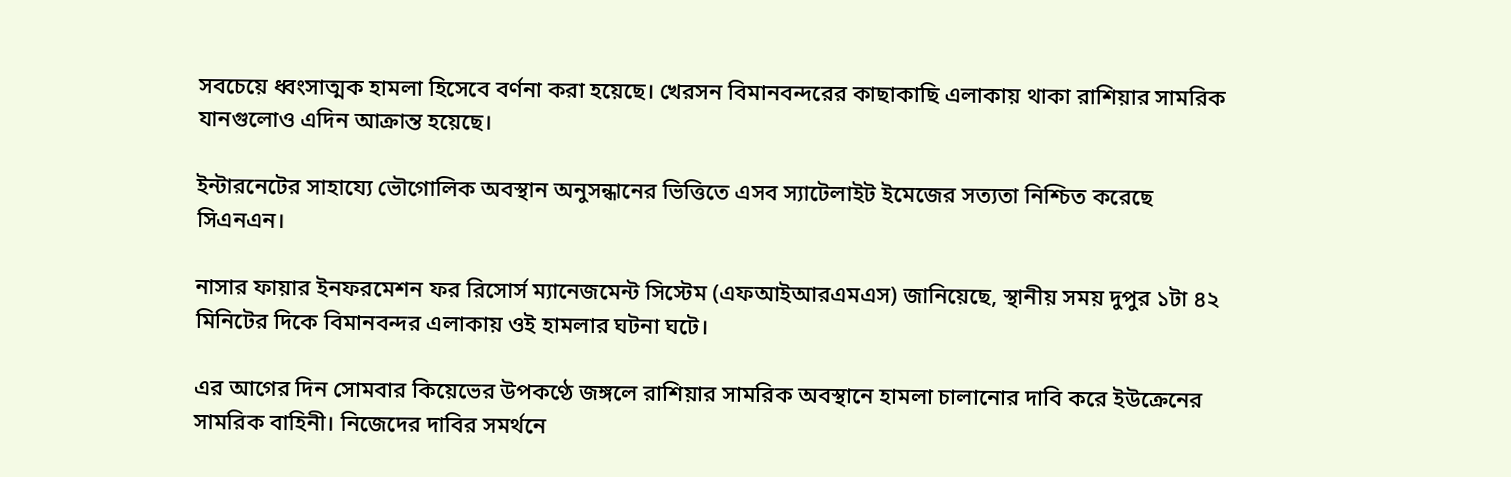সবচেয়ে ধ্বংসাত্মক হামলা হিসেবে বর্ণনা করা হয়েছে। খেরসন বিমানবন্দরের কাছাকাছি এলাকায় থাকা রাশিয়ার সামরিক যানগুলোও এদিন আক্রান্ত হয়েছে।

ইন্টারনেটের সাহায্যে ভৌগোলিক অবস্থান অনুসন্ধানের ভিত্তিতে এসব স্যাটেলাইট ইমেজের সত্যতা নিশ্চিত করেছে সিএনএন।

নাসার ফায়ার ইনফরমেশন ফর রিসোর্স ম্যানেজমেন্ট সিস্টেম (এফআইআরএমএস) জানিয়েছে, স্থানীয় সময় দুপুর ১টা ৪২ মিনিটের দিকে বিমানবন্দর এলাকায় ওই হামলার ঘটনা ঘটে।

এর আগের দিন সোমবার কিয়েভের উপকণ্ঠে জঙ্গলে রাশিয়ার সামরিক অবস্থানে হামলা চালানোর দাবি করে ইউক্রেনের সামরিক বাহিনী। নিজেদের দাবির সমর্থনে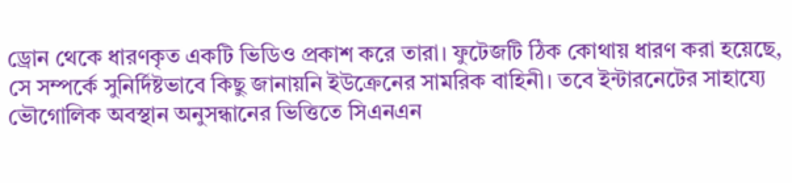ড্রোন থেকে ধারণকৃত একটি ভিডিও প্রকাশ করে তারা। ফুটেজটি ঠিক কোথায় ধারণ করা হয়েছে, সে সম্পর্কে সুনির্দিষ্টভাবে কিছু জানায়নি ইউক্রেনের সামরিক বাহিনী। তবে ইন্টারনেটের সাহায্যে ভৌগোলিক অবস্থান অনুসন্ধানের ভিত্তিতে সিএনএন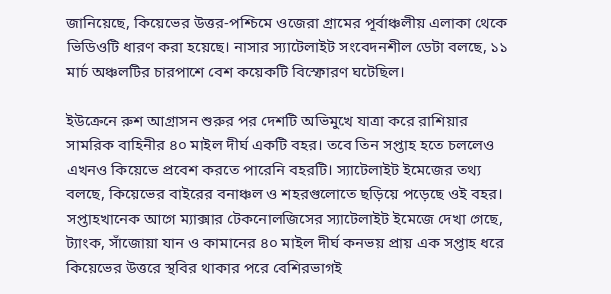জানিয়েছে, কিয়েভের উত্তর-পশ্চিমে ওজেরা গ্রামের পূর্বাঞ্চলীয় এলাকা থেকে ভিডিওটি ধারণ করা হয়েছে। নাসার স্যাটেলাইট সংবেদনশীল ডেটা বলছে, ১১ মার্চ অঞ্চলটির চারপাশে বেশ কয়েকটি বিস্ফোরণ ঘটেছিল।

ইউক্রেনে রুশ আগ্রাসন শুরুর পর দেশটি অভিমুখে যাত্রা করে রাশিয়ার সামরিক বাহিনীর ৪০ মাইল দীর্ঘ একটি বহর। তবে তিন সপ্তাহ হতে চললেও এখনও কিয়েভে প্রবেশ করতে পারেনি বহরটি। স্যাটেলাইট ইমেজের তথ্য বলছে, কিয়েভের বাইরের বনাঞ্চল ও শহরগুলোতে ছড়িয়ে পড়েছে ওই বহর। সপ্তাহখানেক আগে ম্যাক্সার টেকনোলজিসের স্যাটেলাইট ইমেজে দেখা গেছে, ট্যাংক, সাঁজোয়া যান ও কামানের ৪০ মাইল দীর্ঘ কনভয় প্রায় এক সপ্তাহ ধরে কিয়েভের উত্তরে স্থবির থাকার পরে বেশিরভাগই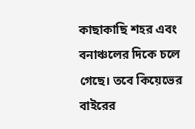কাছাকাছি শহর এবং বনাঞ্চলের দিকে চলে গেছে। তবে কিয়েভের বাইরের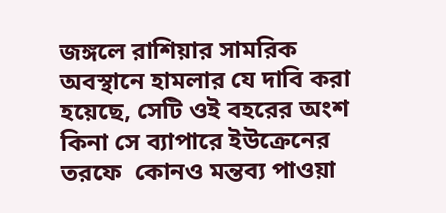জঙ্গলে রাশিয়ার সামরিক অবস্থানে হামলার যে দাবি করা হয়েছে, সেটি ওই বহরের অংশ কিনা সে ব্যাপারে ইউক্রেনের তরফে  কোনও মন্তব্য পাওয়া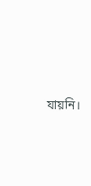যায়নি।